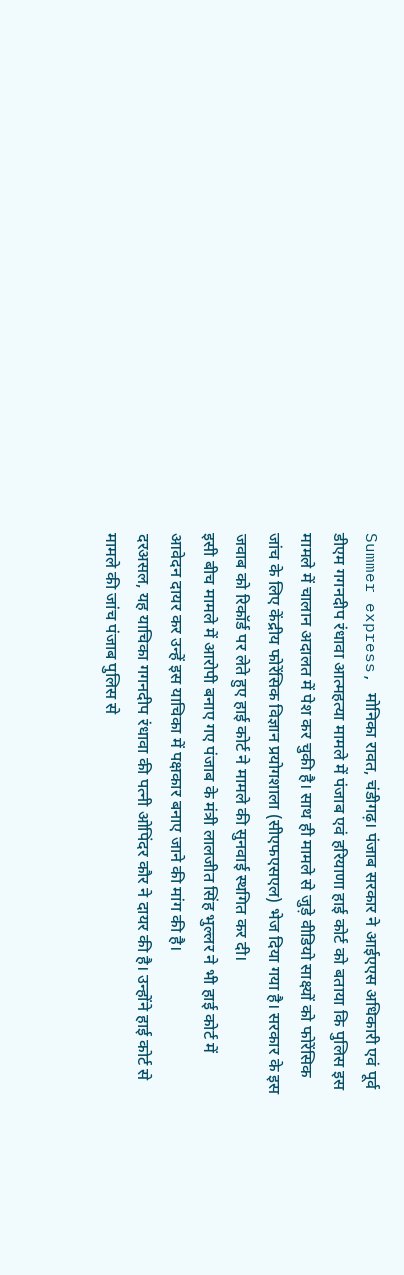Summer express, मोनिका रावत, चंडीगढ़। पंजाब सरकार ने आईएएस अधिकारी एवं पूर्व डीएम गगनदीप रंधावा आत्महत्या मामले में पंजाब एवं हरियाणा हाई कोर्ट को बताया कि पुलिस इस मामले में चालान अदालत में पेश कर चुकी है। साथ ही मामले से जुड़े वीडियो साक्ष्यों को फोरेंसिक जांच के लिए केंद्रीय फोरेंसिक विज्ञान प्रयोगशाला (सीएफएसएल) भेज दिया गया है। सरकार के इस जवाब को रिकॉर्ड पर लेते हुए हाई कोर्ट ने मामले की सुनवाई स्थगित कर दी।
इसी बीच मामले में आरोपी बनाए गए पंजाब के मंत्री लालजीत सिंह भुल्लर ने भी हाई कोर्ट में आवेदन दायर कर उन्हें इस याचिका में पक्षकार बनाए जाने की मांग की है।
दरअसल, यह याचिका गगनदीप रंधावा की पत्नी ओपिंदर कौर ने दायर की है। उन्होंने हाई कोर्ट से मामले की जांच पंजाब पुलिस से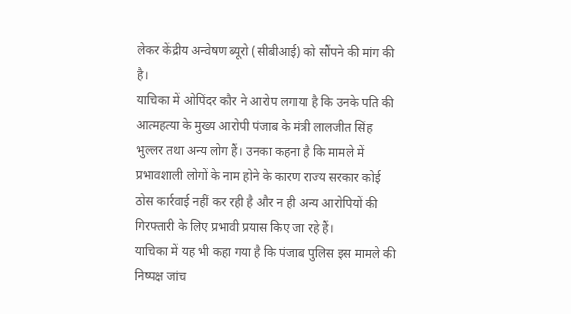लेकर केंद्रीय अन्वेषण ब्यूरो (सीबीआई) को सौंपने की मांग की है।
याचिका में ओपिंदर कौर ने आरोप लगाया है कि उनके पति की आत्महत्या के मुख्य आरोपी पंजाब के मंत्री लालजीत सिंह भुल्लर तथा अन्य लोग हैं। उनका कहना है कि मामले में प्रभावशाली लोगों के नाम होने के कारण राज्य सरकार कोई ठोस कार्रवाई नहीं कर रही है और न ही अन्य आरोपियों की गिरफ्तारी के लिए प्रभावी प्रयास किए जा रहे हैं।
याचिका में यह भी कहा गया है कि पंजाब पुलिस इस मामले की निष्पक्ष जांच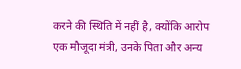करने की स्थिति में नहीं है, क्योंकि आरोप एक मौजूदा मंत्री, उनके पिता और अन्य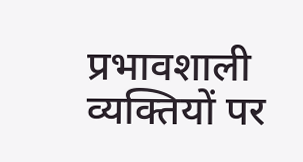प्रभावशाली व्यक्तियों पर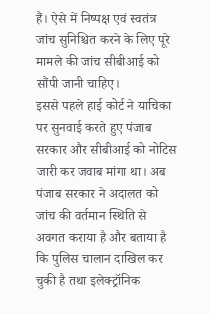हैं। ऐसे में निष्पक्ष एवं स्वतंत्र जांच सुनिश्चित करने के लिए पूरे मामले की जांच सीबीआई को सौंपी जानी चाहिए।
इससे पहले हाई कोर्ट ने याचिका पर सुनवाई करते हुए पंजाब सरकार और सीबीआई को नोटिस जारी कर जवाब मांगा था। अब पंजाब सरकार ने अदालत को जांच की वर्तमान स्थिति से अवगत कराया है और बताया है कि पुलिस चालान दाखिल कर चुकी है तथा इलेक्ट्रॉनिक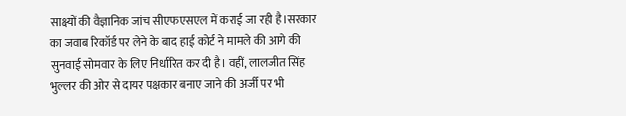साक्ष्यों की वैज्ञानिक जांच सीएफएसएल में कराई जा रही है।सरकार का जवाब रिकॉर्ड पर लेने के बाद हाई कोर्ट ने मामले की आगे की सुनवाई सोमवार के लिए निर्धारित कर दी है। वहीं, लालजीत सिंह भुल्लर की ओर से दायर पक्षकार बनाए जाने की अर्जी पर भी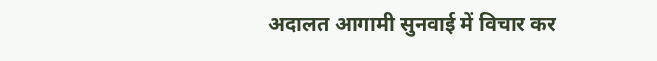अदालत आगामी सुनवाई में विचार कर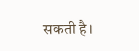सकती है।